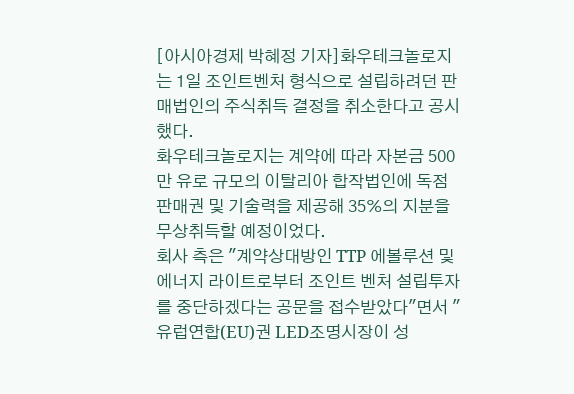[아시아경제 박혜정 기자]화우테크놀로지는 1일 조인트벤처 형식으로 설립하려던 판매법인의 주식취득 결정을 취소한다고 공시했다.
화우테크놀로지는 계약에 따라 자본금 500만 유로 규모의 이탈리아 합작법인에 독점 판매권 및 기술력을 제공해 35%의 지분을 무상취득할 예정이었다.
회사 측은 "계약상대방인 TTP 에볼루션 및 에너지 라이트로부터 조인트 벤처 설립투자를 중단하겠다는 공문을 접수받았다"면서 "유럽연합(EU)권 LED조명시장이 성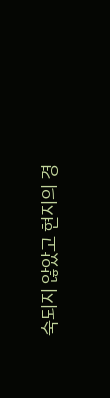숙되지 않았고 현지의 경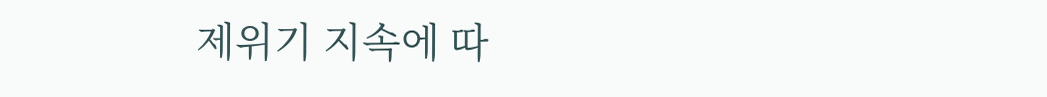제위기 지속에 따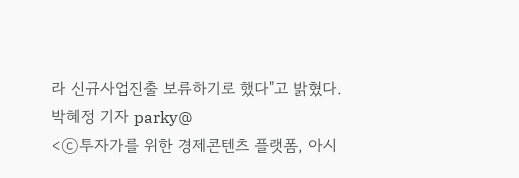라 신규사업진출 보류하기로 했다"고 밝혔다.
박혜정 기자 parky@
<ⓒ투자가를 위한 경제콘텐츠 플랫폼, 아시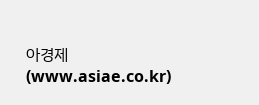아경제(www.asiae.co.kr)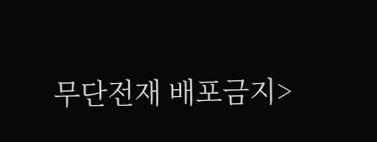무단전재 배포금지>